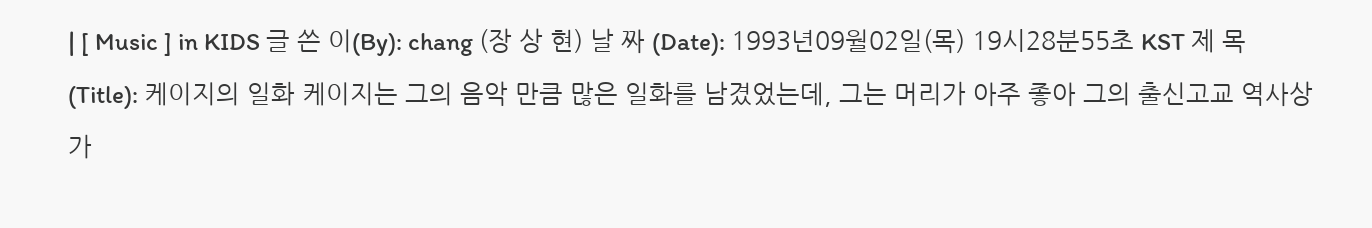| [ Music ] in KIDS 글 쓴 이(By): chang (장 상 현) 날 짜 (Date): 1993년09월02일(목) 19시28분55초 KST 제 목(Title): 케이지의 일화 케이지는 그의 음악 만큼 많은 일화를 남겼었는데, 그는 머리가 아주 좋아 그의 출신고교 역사상 가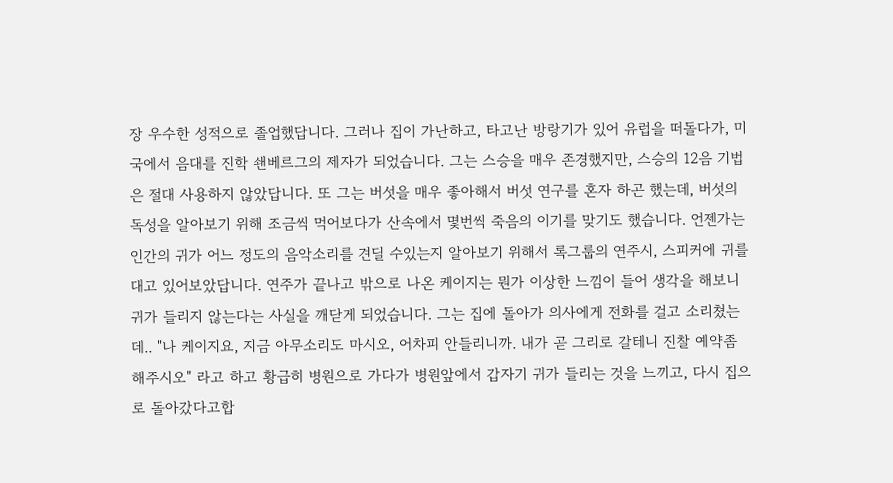장 우수한 성적으로 졸업했답니다. 그러나 집이 가난하고, 타고난 방랑기가 있어 유럽을 떠돌다가, 미국에서 음대를 진학 쇈베르그의 제자가 되었습니다. 그는 스승을 매우 존경했지만, 스승의 12음 기법은 절대 사용하지 않았답니다. 또 그는 버섯을 매우 좋아해서 버섯 연구를 혼자 하곤 했는데, 버섯의 독성을 알아보기 위해 조금씩 먹어보다가 산속에서 몇번씩 죽음의 이기를 맞기도 했습니다. 언젠가는 인간의 귀가 어느 정도의 음악소리를 견딜 수있는지 알아보기 위해서 록그룹의 연주시, 스피커에 귀를 대고 있어보았답니다. 연주가 끝나고 밖으로 나온 케이지는 뭔가 이상한 느낌이 들어 생각을 해보니 귀가 들리지 않는다는 사실을 깨닫게 되었습니다. 그는 집에 돌아가 의사에게 전화를 걸고 소리쳤는데.. "나 케이지요, 지금 아무소리도 마시오, 어차피 안들리니까. 내가 곧 그리로 갈테니 진찰 예약좀 해주시오" 라고 하고 황급히 병원으로 가다가 병원앞에서 갑자기 귀가 들리는 것을 느끼고, 다시 집으로 돌아갔다고합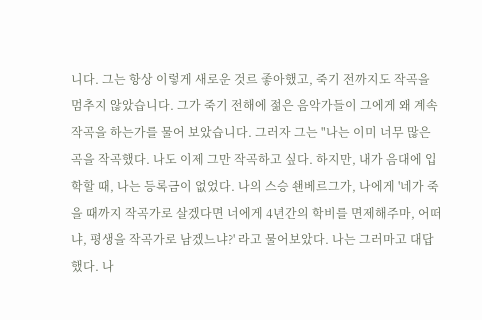니다. 그는 항상 이렇게 새로운 것르 좋아했고, 죽기 전까지도 작곡을 멈추지 않았습니다. 그가 죽기 전해에 젊은 음악가들이 그에게 왜 계속 작곡을 하는가를 물어 보았습니다. 그러자 그는 "나는 이미 너무 많은 곡을 작곡했다. 나도 이제 그만 작곡하고 싶다. 하지만, 내가 음대에 입학할 때, 나는 등록금이 없었다. 나의 스승 쇈베르그가, 나에게 '네가 죽을 때까지 작곡가로 살겠다면 너에게 4년간의 학비를 면제해주마, 어떠냐, 평생을 작곡가로 남겠느냐?' 라고 물어보았다. 나는 그러마고 대답했다. 나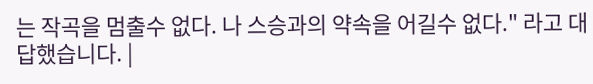는 작곡을 멈출수 없다. 나 스승과의 약속을 어길수 없다." 라고 대답했습니다. |